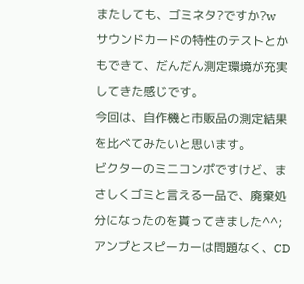またしても、ゴミネタ?ですか?w
サウンドカードの特性のテストとかもできて、だんだん測定環境が充実してきた感じです。
今回は、自作機と市販品の測定結果を比べてみたいと思います。
ビクターのミニコンポですけど、まさしくゴミと言える一品で、廃棄処分になったのを貰ってきました^^;
アンプとスピーカーは問題なく、CD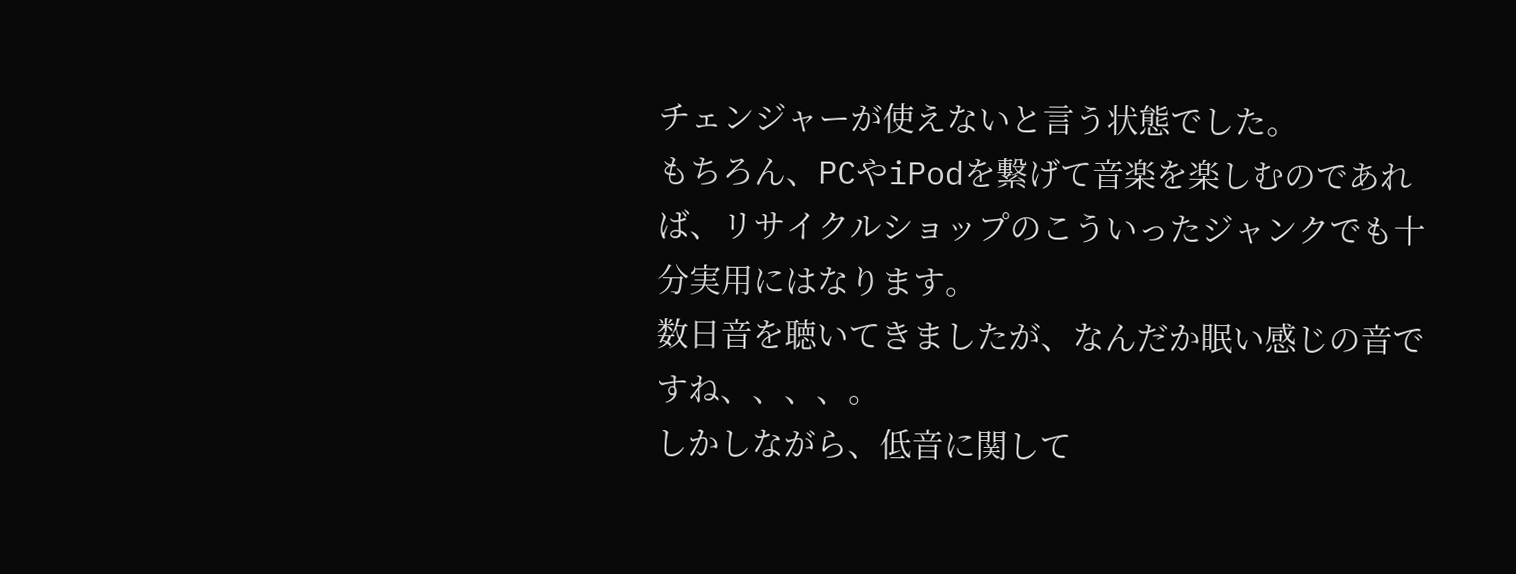チェンジャーが使えないと言う状態でした。
もちろん、PCやiPodを繋げて音楽を楽しむのであれば、リサイクルショップのこういったジャンクでも十分実用にはなります。
数日音を聴いてきましたが、なんだか眠い感じの音ですね、、、、。
しかしながら、低音に関して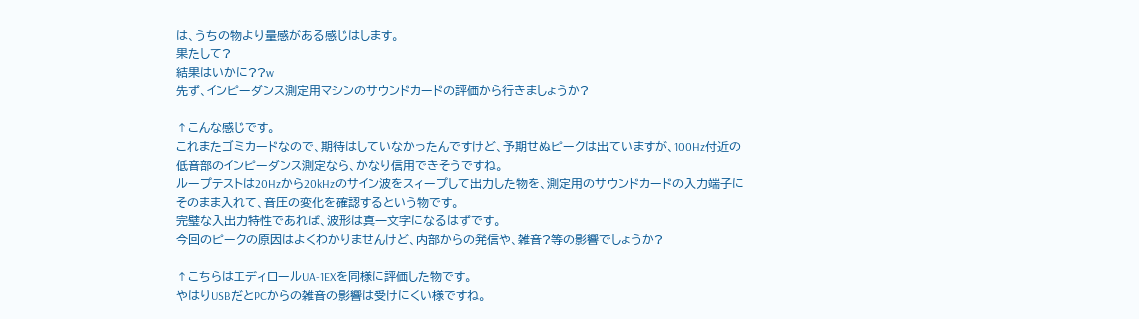は、うちの物より量感がある感じはします。
果たして?
結果はいかに??w
先ず、インピーダンス測定用マシンのサウンドカードの評価から行きましょうか?

↑こんな感じです。
これまたゴミカードなので、期待はしていなかったんですけど、予期せぬピークは出ていますが、100Hz付近の低音部のインピーダンス測定なら、かなり信用できそうですね。
ループテストは20Hzから20kHzのサイン波をスィープして出力した物を、測定用のサウンドカードの入力端子にそのまま入れて、音圧の変化を確認するという物です。
完璧な入出力特性であれば、波形は真一文字になるはずです。
今回のピークの原因はよくわかりませんけど、内部からの発信や、雑音?等の影響でしょうか?

↑こちらはエディロールUA-1EXを同様に評価した物です。
やはりUSBだとPCからの雑音の影響は受けにくい様ですね。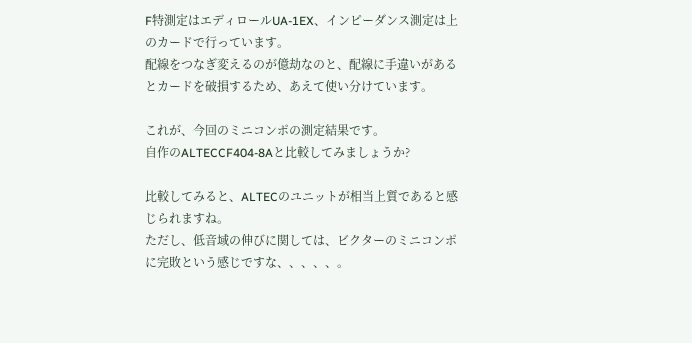F特測定はエディロールUA-1EX、インピーダンス測定は上のカードで行っています。
配線をつなぎ変えるのが億劫なのと、配線に手違いがあるとカードを破損するため、あえて使い分けています。

これが、今回のミニコンポの測定結果です。
自作のALTECCF404-8Aと比較してみましょうか?

比較してみると、ALTECのユニットが相当上質であると感じられますね。
ただし、低音域の伸びに関しては、ビクターのミニコンポに完敗という感じですな、、、、、。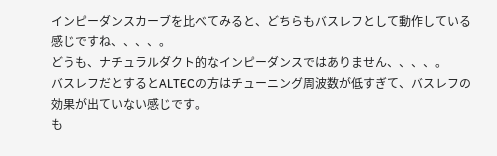インピーダンスカーブを比べてみると、どちらもバスレフとして動作している感じですね、、、、。
どうも、ナチュラルダクト的なインピーダンスではありません、、、、。
バスレフだとするとALTECの方はチューニング周波数が低すぎて、バスレフの効果が出ていない感じです。
も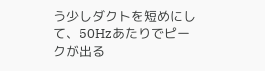う少しダクトを短めにして、50Hzあたりでピークが出る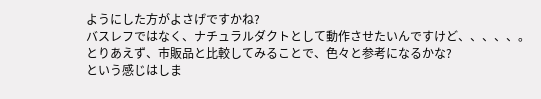ようにした方がよさげですかね?
バスレフではなく、ナチュラルダクトとして動作させたいんですけど、、、、、。
とりあえず、市販品と比較してみることで、色々と参考になるかな?
という感じはしま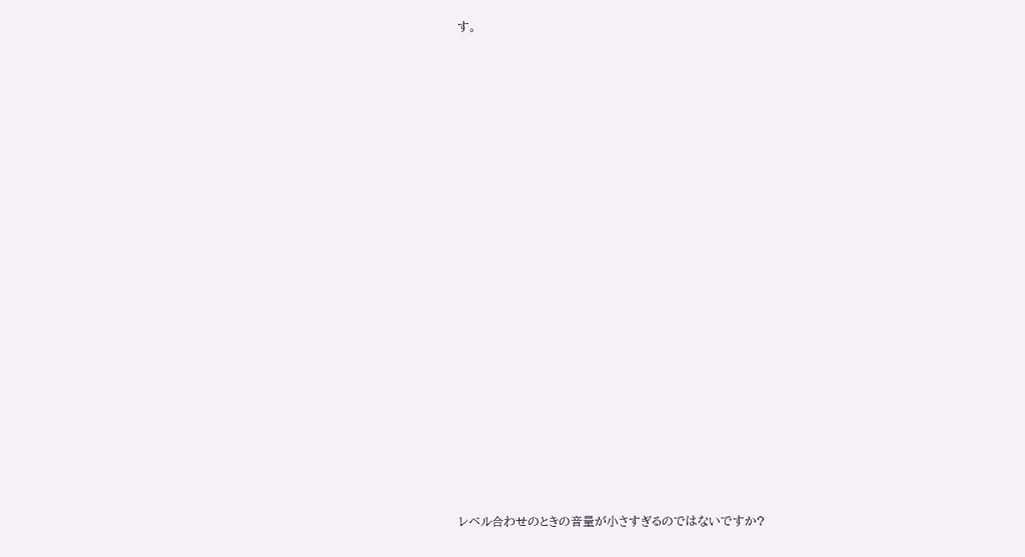す。




















レベル合わせのときの音量が小さすぎるのではないですか?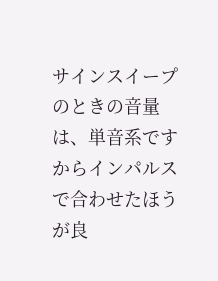サインスイープのときの音量は、単音系ですからインパルスで合わせたほうが良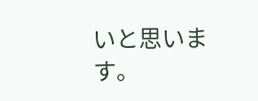いと思います。